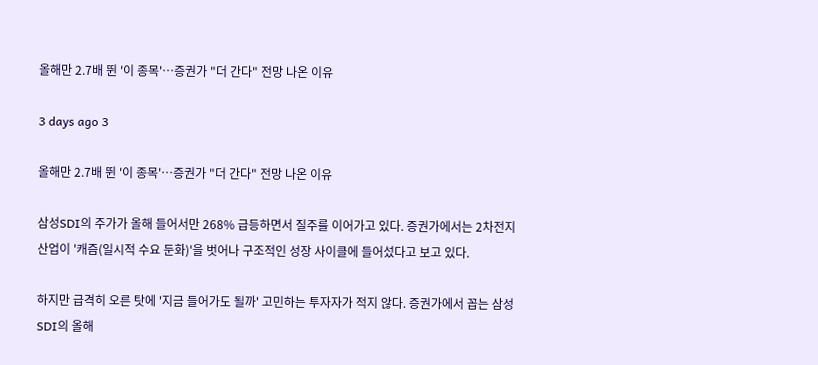올해만 2.7배 뛴 '이 종목'…증권가 "더 간다" 전망 나온 이유

3 days ago 3

올해만 2.7배 뛴 '이 종목'…증권가 "더 간다" 전망 나온 이유

삼성SDI의 주가가 올해 들어서만 268% 급등하면서 질주를 이어가고 있다. 증권가에서는 2차전지 산업이 '캐즘(일시적 수요 둔화)'을 벗어나 구조적인 성장 사이클에 들어섰다고 보고 있다.

하지만 급격히 오른 탓에 '지금 들어가도 될까' 고민하는 투자자가 적지 않다. 증권가에서 꼽는 삼성SDI의 올해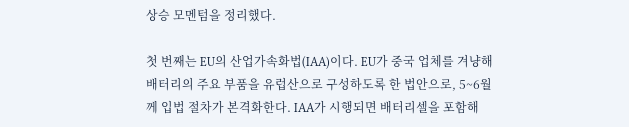상승 모멘텀을 정리했다.

첫 번째는 EU의 산업가속화법(IAA)이다. EU가 중국 업체를 겨냥해 배터리의 주요 부품을 유럽산으로 구성하도록 한 법안으로, 5~6월께 입법 절차가 본격화한다. IAA가 시행되면 배터리셀을 포함해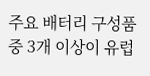주요 배터리 구성품 중 3개 이상이 유럽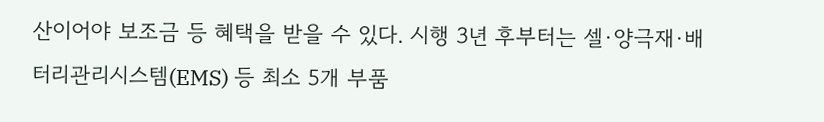산이어야 보조금 등 혜택을 받을 수 있다. 시행 3년 후부터는 셀·양극재·배터리관리시스템(EMS) 등 최소 5개 부품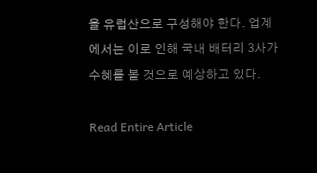을 유럽산으로 구성해야 한다. 업계에서는 이로 인해 국내 배터리 3사가 수혜를 볼 것으로 예상하고 있다.

Read Entire Article